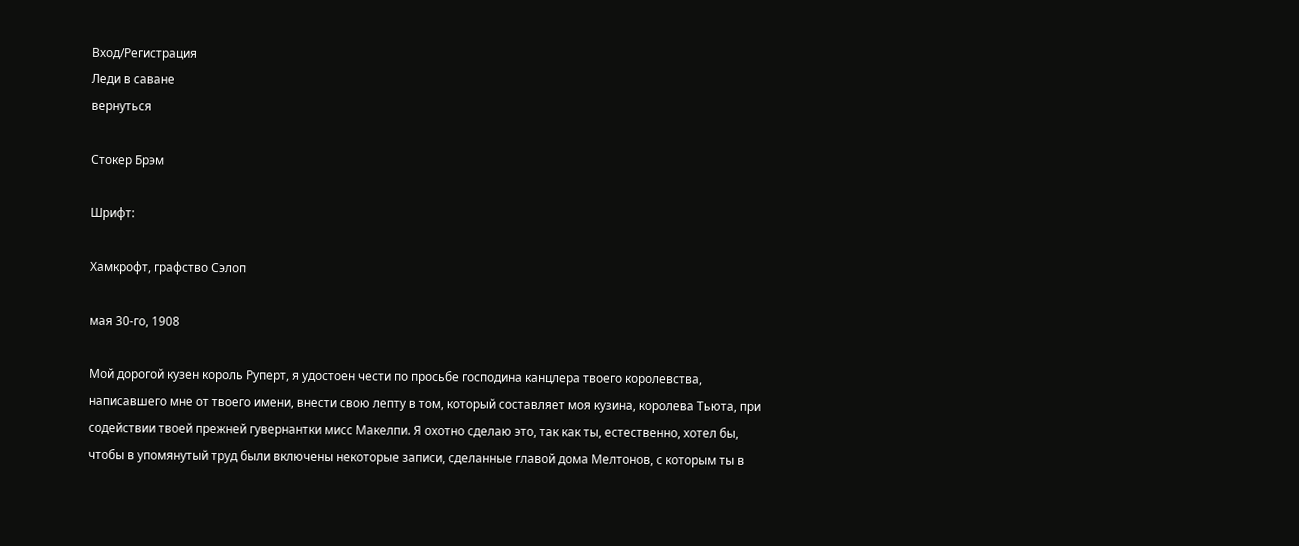Вход/Регистрация
Леди в саване
вернуться

Стокер Брэм

Шрифт:

Хамкрофт, графство Сэлоп

мая 30-го, 1908

Мой дорогой кузен король Руперт, я удостоен чести по просьбе господина канцлера твоего королевства, написавшего мне от твоего имени, внести свою лепту в том, который составляет моя кузина, королева Тьюта, при содействии твоей прежней гувернантки мисс Макелпи. Я охотно сделаю это, так как ты, естественно, хотел бы, чтобы в упомянутый труд были включены некоторые записи, сделанные главой дома Мелтонов, с которым ты в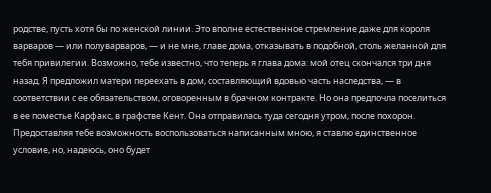родстве, пусть хотя бы по женской линии. Это вполне естественное стремление даже для короля варваров — или полуварваров, — и не мне, главе дома, отказывать в подобной, столь желанной для тебя привилегии. Возможно, тебе известно, что теперь я глава дома: мой отец скончался три дня назад. Я предложил матери переехать в дом, составляющий вдовью часть наследства, — в соответствии с ее обязательством, оговоренным в брачном контракте. Но она предпочла поселиться в ее поместье Карфакс, в графстве Кент. Она отправилась туда сегодня утром, после похорон. Предоставляя тебе возможность воспользоваться написанным мною, я ставлю единственное условие, но, надеюсь, оно будет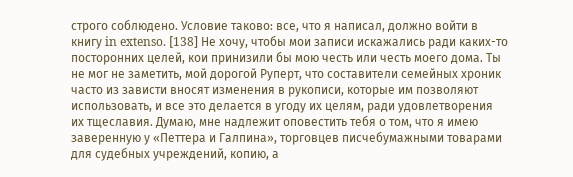строго соблюдено. Условие таково: все, что я написал, должно войти в книгу in extenso. [138] Не хочу, чтобы мои записи искажались ради каких-то посторонних целей, кои принизили бы мою честь или честь моего дома. Ты не мог не заметить, мой дорогой Руперт, что составители семейных хроник часто из зависти вносят изменения в рукописи, которые им позволяют использовать, и все это делается в угоду их целям, ради удовлетворения их тщеславия. Думаю, мне надлежит оповестить тебя о том, что я имею заверенную у «Петтера и Галпина», торговцев писчебумажными товарами для судебных учреждений, копию, а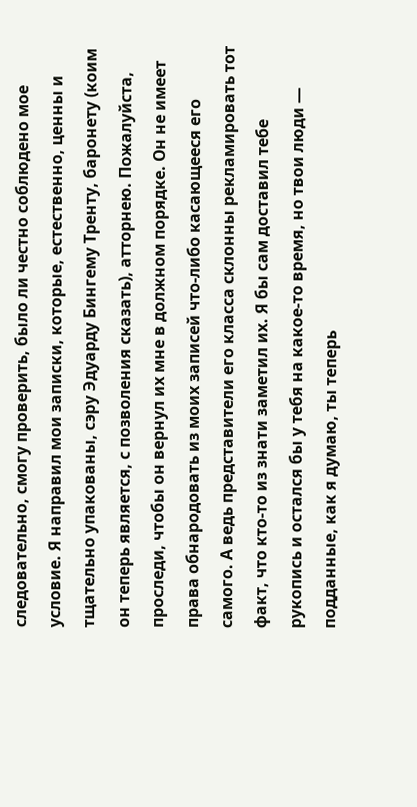следовательно, смогу проверить, было ли честно соблюдено мое условие. Я направил мои записки, которые, естественно, ценны и тщательно упакованы, сэру Эдуарду Бингему Тренту, баронету (коим он теперь является, с позволения сказать), атторнею. Пожалуйста, проследи, чтобы он вернул их мне в должном порядке. Он не имеет права обнародовать из моих записей что-либо касающееся его самого. А ведь представители его класса склонны рекламировать тот факт, что кто-то из знати заметил их. Я бы сам доставил тебе рукопись и остался бы у тебя на какое-то время, но твои люди — подданные, как я думаю, ты теперь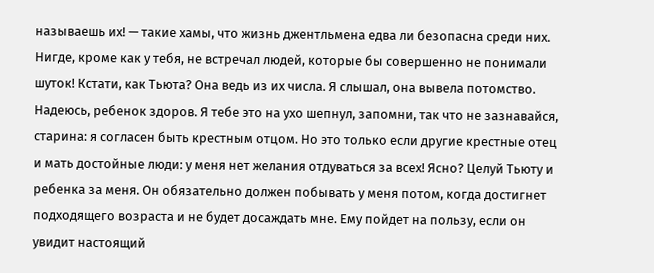называешь их! — такие хамы, что жизнь джентльмена едва ли безопасна среди них. Нигде, кроме как у тебя, не встречал людей, которые бы совершенно не понимали шуток! Кстати, как Тьюта? Она ведь из их числа. Я слышал, она вывела потомство. Надеюсь, ребенок здоров. Я тебе это на ухо шепнул, запомни, так что не зазнавайся, старина: я согласен быть крестным отцом. Но это только если другие крестные отец и мать достойные люди: у меня нет желания отдуваться за всех! Ясно? Целуй Тьюту и ребенка за меня. Он обязательно должен побывать у меня потом, когда достигнет подходящего возраста и не будет досаждать мне. Ему пойдет на пользу, если он увидит настоящий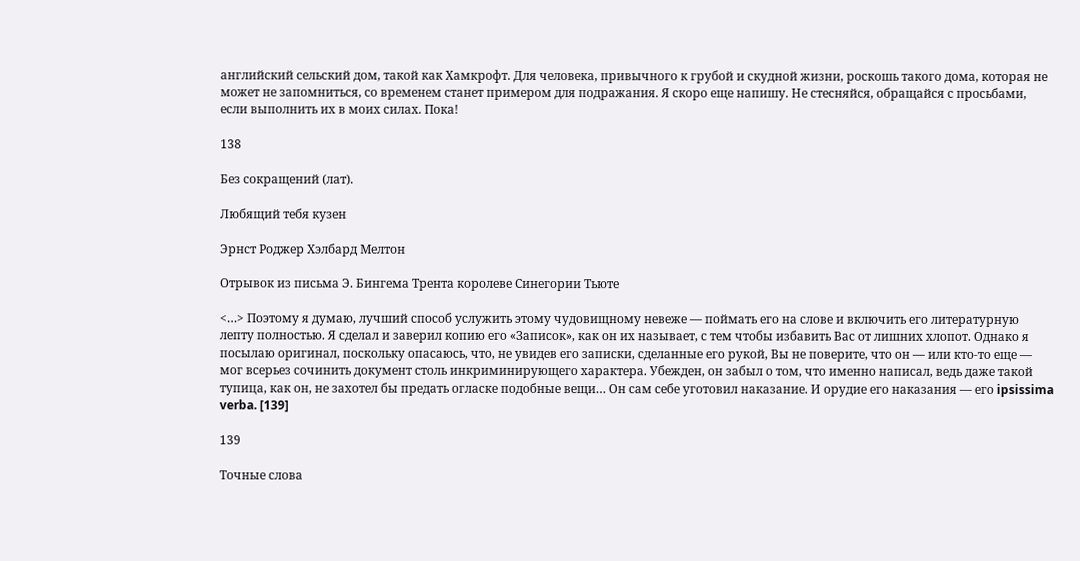английский сельский дом, такой как Хамкрофт. Для человека, привычного к грубой и скудной жизни, роскошь такого дома, которая не может не запомниться, со временем станет примером для подражания. Я скоро еще напишу. Не стесняйся, обращайся с просьбами, если выполнить их в моих силах. Пока!

138

Без сокращений (лат).

Любящий тебя кузен

Эрнст Роджер Хэлбард Мелтон

Отрывок из письма Э. Бингема Трента королеве Синегории Тьюте

<…> Поэтому я думаю, лучший способ услужить этому чудовищному невеже — поймать его на слове и включить его литературную лепту полностью. Я сделал и заверил копию его «Записок», как он их называет, с тем чтобы избавить Вас от лишних хлопот. Однако я посылаю оригинал, поскольку опасаюсь, что, не увидев его записки, сделанные его рукой, Вы не поверите, что он — или кто-то еще — мог всерьез сочинить документ столь инкриминирующего характера. Убежден, он забыл о том, что именно написал, ведь даже такой тупица, как он, не захотел бы предать огласке подобные вещи… Он сам себе уготовил наказание. И орудие его наказания — его ipsissima verba. [139]

139

Точные слова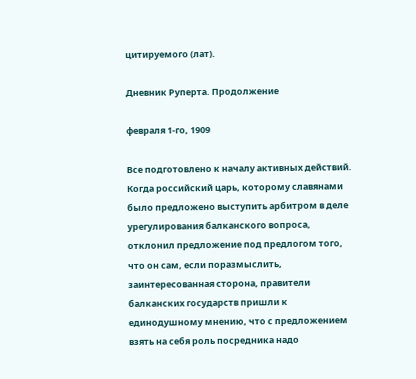цитируемого (лат).

Дневник Руперта. Продолжение

февраля 1-го, 1909

Все подготовлено к началу активных действий. Когда российский царь, которому славянами было предложено выступить арбитром в деле урегулирования балканского вопроса, отклонил предложение под предлогом того, что он сам, если поразмыслить, заинтересованная сторона, правители балканских государств пришли к единодушному мнению, что с предложением взять на себя роль посредника надо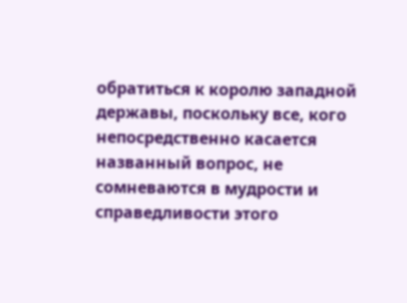обратиться к королю западной державы, поскольку все, кого непосредственно касается названный вопрос, не сомневаются в мудрости и справедливости этого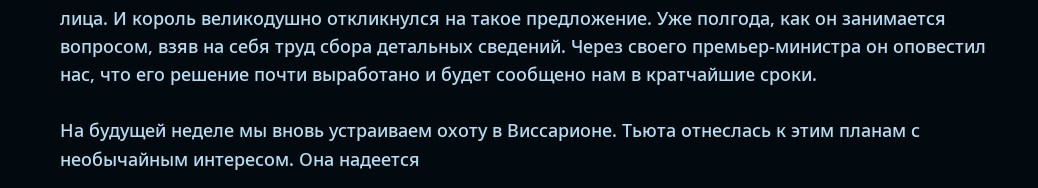лица. И король великодушно откликнулся на такое предложение. Уже полгода, как он занимается вопросом, взяв на себя труд сбора детальных сведений. Через своего премьер-министра он оповестил нас, что его решение почти выработано и будет сообщено нам в кратчайшие сроки.

На будущей неделе мы вновь устраиваем охоту в Виссарионе. Тьюта отнеслась к этим планам с необычайным интересом. Она надеется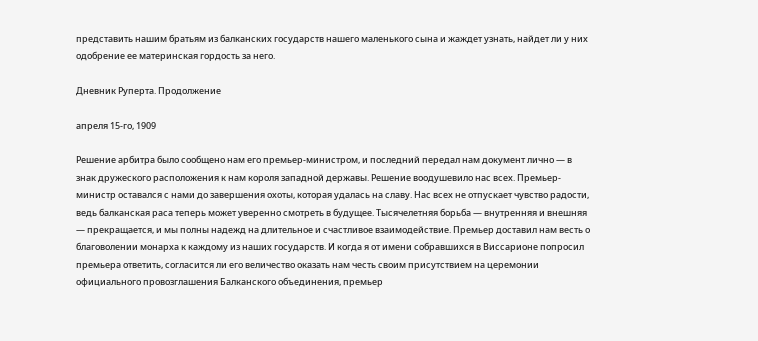представить нашим братьям из балканских государств нашего маленького сына и жаждет узнать, найдет ли у них одобрение ее материнская гордость за него.

Дневник Руперта. Продолжение

апреля 15-го, 1909

Решение арбитра было сообщено нам его премьер-министром, и последний передал нам документ лично — в знак дружеского расположения к нам короля западной державы. Решение воодушевило нас всех. Премьер-министр оставался с нами до завершения охоты, которая удалась на славу. Нас всех не отпускает чувство радости, ведь балканская раса теперь может уверенно смотреть в будущее. Тысячелетняя борьба — внутренняя и внешняя — прекращается, и мы полны надежд на длительное и счастливое взаимодействие. Премьер доставил нам весть о благоволении монарха к каждому из наших государств. И когда я от имени собравшихся в Виссарионе попросил премьера ответить, согласится ли его величество оказать нам честь своим присутствием на церемонии официального провозглашения Балканского объединения, премьер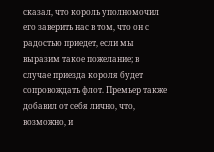сказал, что король уполномочил его заверить нас в том, что он с радостью приедет, если мы выразим такое пожелание; в случае приезда короля будет сопровождать флот. Премьер также добавил от себя лично, что, возможно, и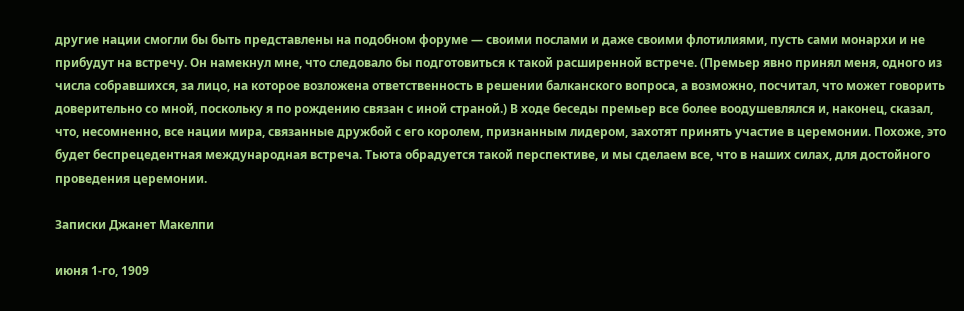другие нации смогли бы быть представлены на подобном форуме — своими послами и даже своими флотилиями, пусть сами монархи и не прибудут на встречу. Он намекнул мне, что следовало бы подготовиться к такой расширенной встрече. (Премьер явно принял меня, одного из числа собравшихся, за лицо, на которое возложена ответственность в решении балканского вопроса, а возможно, посчитал, что может говорить доверительно со мной, поскольку я по рождению связан с иной страной.) В ходе беседы премьер все более воодушевлялся и, наконец, сказал, что, несомненно, все нации мира, связанные дружбой с его королем, признанным лидером, захотят принять участие в церемонии. Похоже, это будет беспрецедентная международная встреча. Тьюта обрадуется такой перспективе, и мы сделаем все, что в наших силах, для достойного проведения церемонии.

Записки Джанет Макелпи

июня 1-го, 1909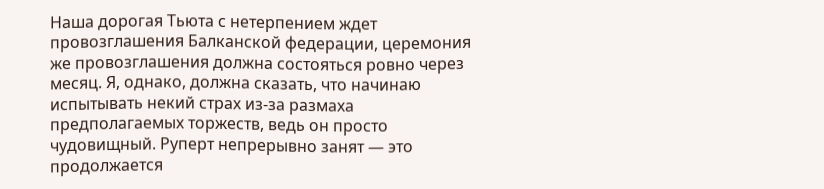Наша дорогая Тьюта с нетерпением ждет провозглашения Балканской федерации, церемония же провозглашения должна состояться ровно через месяц. Я, однако, должна сказать, что начинаю испытывать некий страх из-за размаха предполагаемых торжеств, ведь он просто чудовищный. Руперт непрерывно занят — это продолжается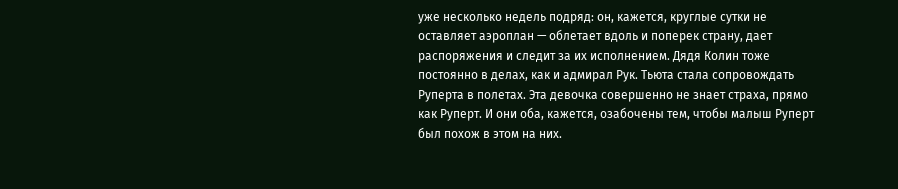уже несколько недель подряд: он, кажется, круглые сутки не оставляет аэроплан — облетает вдоль и поперек страну, дает распоряжения и следит за их исполнением. Дядя Колин тоже постоянно в делах, как и адмирал Рук. Тьюта стала сопровождать Руперта в полетах. Эта девочка совершенно не знает страха, прямо как Руперт. И они оба, кажется, озабочены тем, чтобы малыш Руперт был похож в этом на них.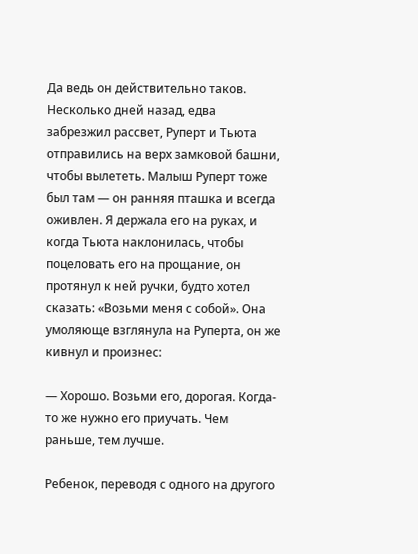Да ведь он действительно таков. Несколько дней назад, едва забрезжил рассвет, Руперт и Тьюта отправились на верх замковой башни, чтобы вылететь. Малыш Руперт тоже был там — он ранняя пташка и всегда оживлен. Я держала его на руках, и когда Тьюта наклонилась, чтобы поцеловать его на прощание, он протянул к ней ручки, будто хотел сказать: «Возьми меня с собой». Она умоляюще взглянула на Руперта, он же кивнул и произнес:

— Хорошо. Возьми его, дорогая. Когда-то же нужно его приучать. Чем раньше, тем лучше.

Ребенок, переводя с одного на другого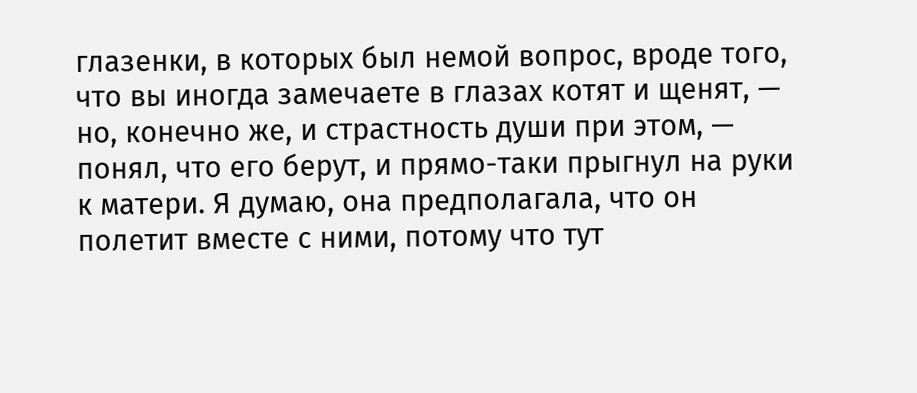глазенки, в которых был немой вопрос, вроде того, что вы иногда замечаете в глазах котят и щенят, — но, конечно же, и страстность души при этом, — понял, что его берут, и прямо-таки прыгнул на руки к матери. Я думаю, она предполагала, что он полетит вместе с ними, потому что тут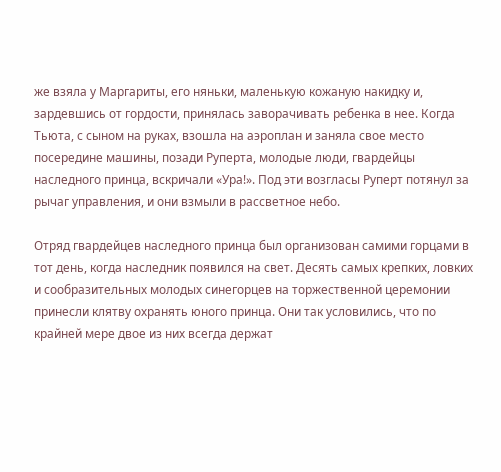же взяла у Маргариты, его няньки, маленькую кожаную накидку и, зардевшись от гордости, принялась заворачивать ребенка в нее. Когда Тьюта, с сыном на руках, взошла на аэроплан и заняла свое место посередине машины, позади Руперта, молодые люди, гвардейцы наследного принца, вскричали «Ура!». Под эти возгласы Руперт потянул за рычаг управления, и они взмыли в рассветное небо.

Отряд гвардейцев наследного принца был организован самими горцами в тот день, когда наследник появился на свет. Десять самых крепких, ловких и сообразительных молодых синегорцев на торжественной церемонии принесли клятву охранять юного принца. Они так условились, что по крайней мере двое из них всегда держат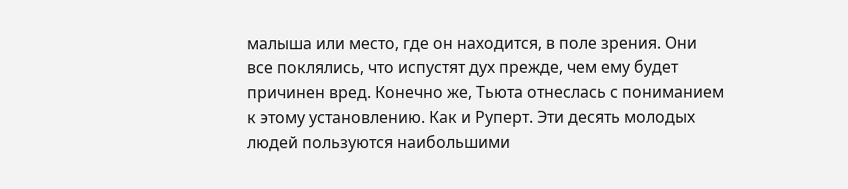малыша или место, где он находится, в поле зрения. Они все поклялись, что испустят дух прежде, чем ему будет причинен вред. Конечно же, Тьюта отнеслась с пониманием к этому установлению. Как и Руперт. Эти десять молодых людей пользуются наибольшими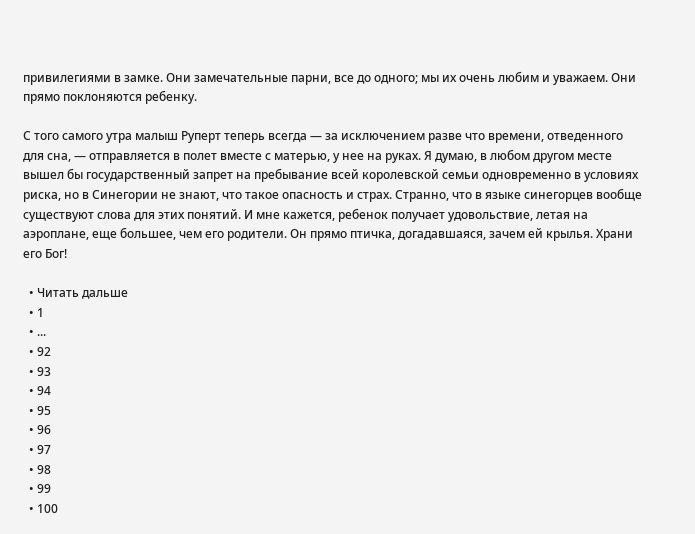привилегиями в замке. Они замечательные парни, все до одного; мы их очень любим и уважаем. Они прямо поклоняются ребенку.

С того самого утра малыш Руперт теперь всегда — за исключением разве что времени, отведенного для сна, — отправляется в полет вместе с матерью, у нее на руках. Я думаю, в любом другом месте вышел бы государственный запрет на пребывание всей королевской семьи одновременно в условиях риска, но в Синегории не знают, что такое опасность и страх. Странно, что в языке синегорцев вообще существуют слова для этих понятий. И мне кажется, ребенок получает удовольствие, летая на аэроплане, еще большее, чем его родители. Он прямо птичка, догадавшаяся, зачем ей крылья. Храни его Бог!

  • Читать дальше
  • 1
  • ...
  • 92
  • 93
  • 94
  • 95
  • 96
  • 97
  • 98
  • 99
  • 100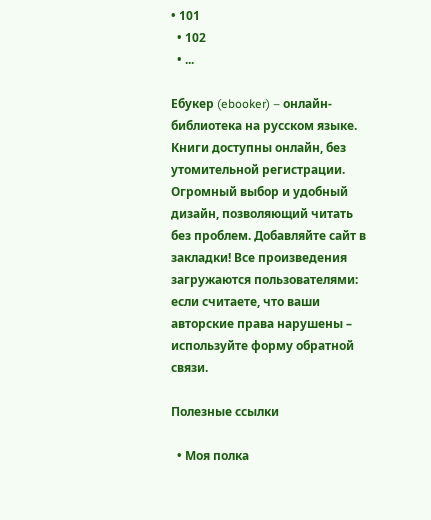• 101
  • 102
  • ...

Ебукер (ebooker) – онлайн-библиотека на русском языке. Книги доступны онлайн, без утомительной регистрации. Огромный выбор и удобный дизайн, позволяющий читать без проблем. Добавляйте сайт в закладки! Все произведения загружаются пользователями: если считаете, что ваши авторские права нарушены – используйте форму обратной связи.

Полезные ссылки

  • Моя полка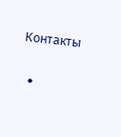Контакты

  •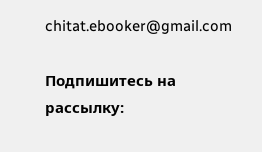chitat.ebooker@gmail.com

Подпишитесь на рассылку: